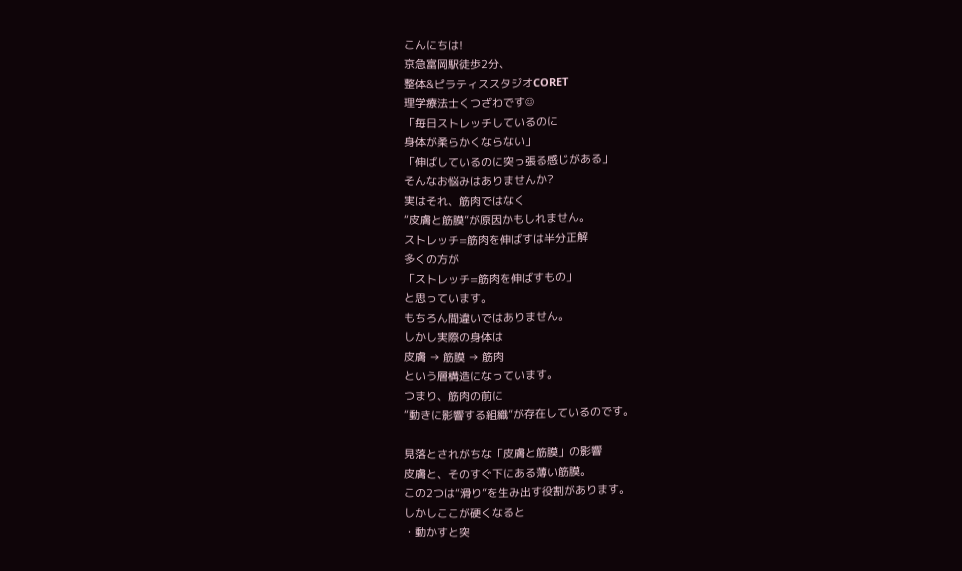こんにちは!
京急富岡駅徒歩2分、
整体&ピラティススタジオCORET
理学療法士くつざわです☺
「毎日ストレッチしているのに
身体が柔らかくならない」
「伸ばしているのに突っ張る感じがある」
そんなお悩みはありませんか?
実はそれ、筋肉ではなく
“皮膚と筋膜”が原因かもしれません。
ストレッチ=筋肉を伸ばすは半分正解
多くの方が
「ストレッチ=筋肉を伸ばすもの」
と思っています。
もちろん間違いではありません。
しかし実際の身体は
皮膚 → 筋膜 → 筋肉
という層構造になっています。
つまり、筋肉の前に
“動きに影響する組織”が存在しているのです。

見落とされがちな「皮膚と筋膜」の影響
皮膚と、そのすぐ下にある薄い筋膜。
この2つは“滑り”を生み出す役割があります。
しかしここが硬くなると
・動かすと突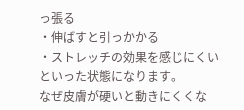っ張る
・伸ばすと引っかかる
・ストレッチの効果を感じにくい
といった状態になります。
なぜ皮膚が硬いと動きにくくな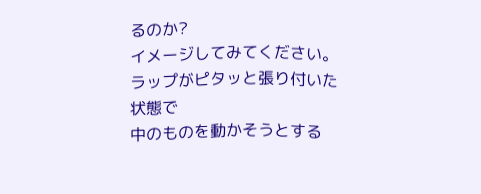るのか?
イメージしてみてください。
ラップがピタッと張り付いた状態で
中のものを動かそうとする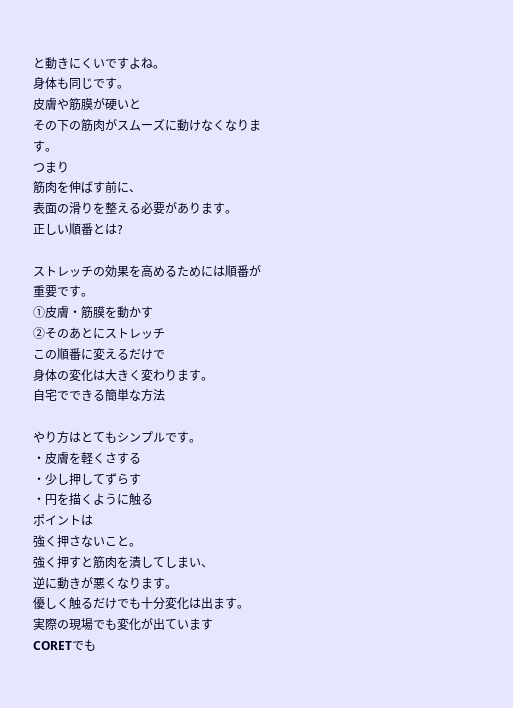と動きにくいですよね。
身体も同じです。
皮膚や筋膜が硬いと
その下の筋肉がスムーズに動けなくなります。
つまり
筋肉を伸ばす前に、
表面の滑りを整える必要があります。
正しい順番とは?

ストレッチの効果を高めるためには順番が重要です。
①皮膚・筋膜を動かす
②そのあとにストレッチ
この順番に変えるだけで
身体の変化は大きく変わります。
自宅でできる簡単な方法

やり方はとてもシンプルです。
・皮膚を軽くさする
・少し押してずらす
・円を描くように触る
ポイントは
強く押さないこと。
強く押すと筋肉を潰してしまい、
逆に動きが悪くなります。
優しく触るだけでも十分変化は出ます。
実際の現場でも変化が出ています
CORETでも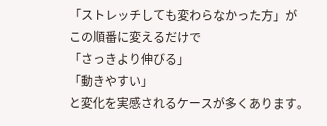「ストレッチしても変わらなかった方」が
この順番に変えるだけで
「さっきより伸びる」
「動きやすい」
と変化を実感されるケースが多くあります。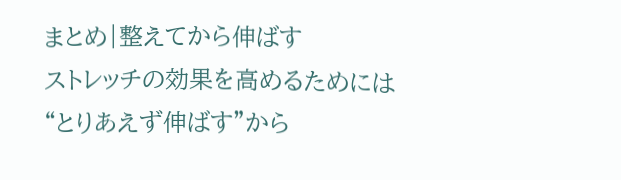まとめ|整えてから伸ばす
ストレッチの効果を高めるためには
“とりあえず伸ばす”から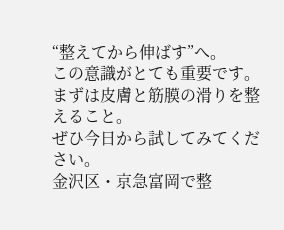“整えてから伸ばす”へ。
この意識がとても重要です。
まずは皮膚と筋膜の滑りを整えること。
ぜひ今日から試してみてください。
金沢区・京急富岡で整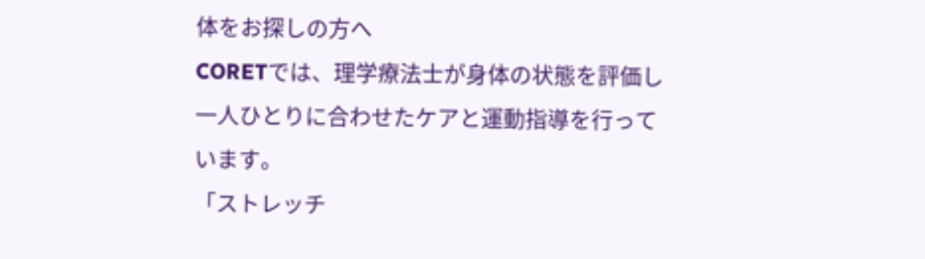体をお探しの方へ
CORETでは、理学療法士が身体の状態を評価し
一人ひとりに合わせたケアと運動指導を行っています。
「ストレッチ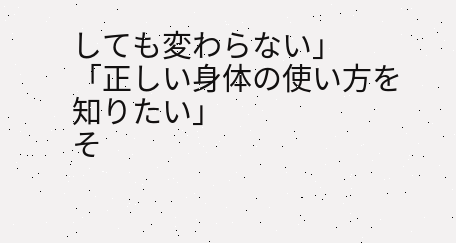しても変わらない」
「正しい身体の使い方を知りたい」
そ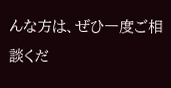んな方は、ぜひ一度ご相談くだ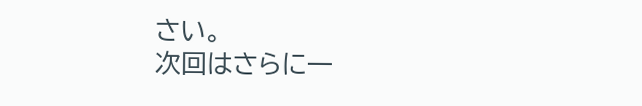さい。
次回はさらに一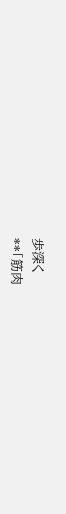歩深く
**「筋肉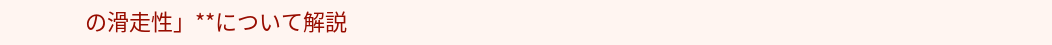の滑走性」**について解説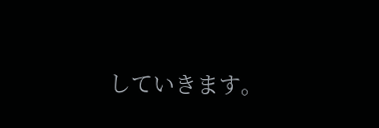していきます。